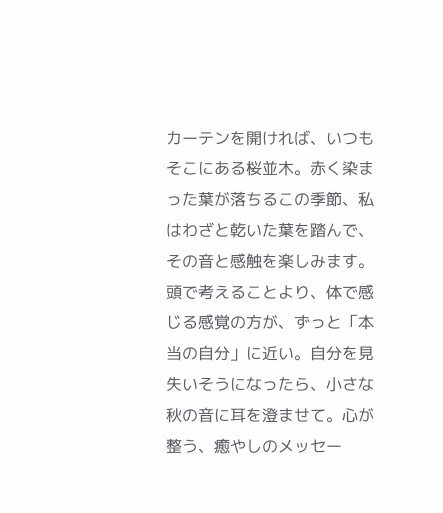カーテンを開ければ、いつもそこにある桜並木。赤く染まった葉が落ちるこの季節、私はわざと乾いた葉を踏んで、その音と感触を楽しみます。頭で考えることより、体で感じる感覚の方が、ずっと「本当の自分」に近い。自分を見失いそうになったら、小さな秋の音に耳を澄ませて。心が整う、癒やしのメッセー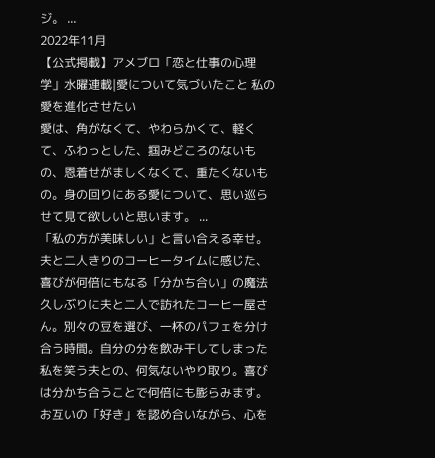ジ。 ...
2022年11月
【公式掲載】アメブロ「恋と仕事の心理学」水曜連載|愛について気づいたこと 私の愛を進化させたい
愛は、角がなくて、やわらかくて、軽くて、ふわっとした、掴みどころのないもの、恩着せがましくなくて、重たくないもの。身の回りにある愛について、思い巡らせて見て欲しいと思います。 ...
「私の方が美味しい」と言い合える幸せ。夫と二人きりのコーヒータイムに感じた、喜びが何倍にもなる「分かち合い」の魔法
久しぶりに夫と二人で訪れたコーヒー屋さん。別々の豆を選び、一杯のパフェを分け合う時間。自分の分を飲み干してしまった私を笑う夫との、何気ないやり取り。喜びは分かち合うことで何倍にも膨らみます。お互いの「好き」を認め合いながら、心を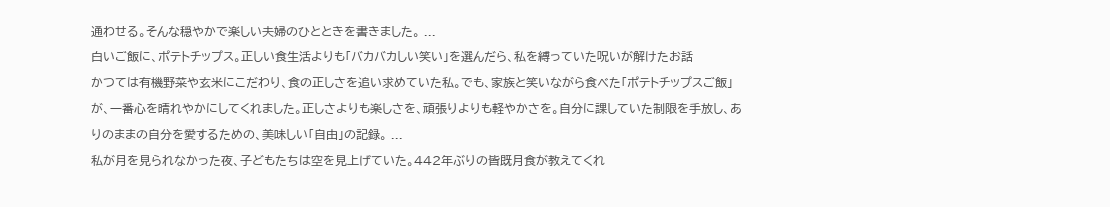通わせる。そんな穏やかで楽しい夫婦のひとときを書きました。 ...
白いご飯に、ポテトチップス。正しい食生活よりも「バカバカしい笑い」を選んだら、私を縛っていた呪いが解けたお話
かつては有機野菜や玄米にこだわり、食の正しさを追い求めていた私。でも、家族と笑いながら食べた「ポテトチップスご飯」が、一番心を晴れやかにしてくれました。正しさよりも楽しさを、頑張りよりも軽やかさを。自分に課していた制限を手放し、ありのままの自分を愛するための、美味しい「自由」の記録。 ...
私が月を見られなかった夜、子どもたちは空を見上げていた。442年ぶりの皆既月食が教えてくれ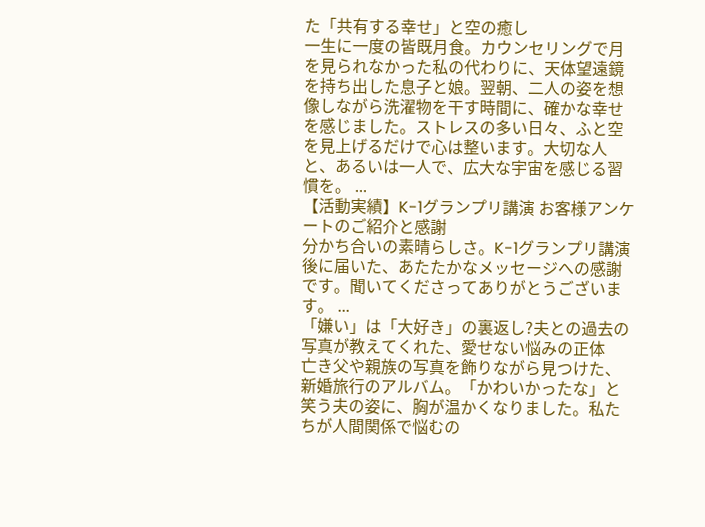た「共有する幸せ」と空の癒し
一生に一度の皆既月食。カウンセリングで月を見られなかった私の代わりに、天体望遠鏡を持ち出した息子と娘。翌朝、二人の姿を想像しながら洗濯物を干す時間に、確かな幸せを感じました。ストレスの多い日々、ふと空を見上げるだけで心は整います。大切な人と、あるいは一人で、広大な宇宙を感じる習慣を。 ...
【活動実績】K-1グランプリ講演 お客様アンケートのご紹介と感謝
分かち合いの素晴らしさ。K-1グランプリ講演後に届いた、あたたかなメッセージへの感謝です。聞いてくださってありがとうございます。 ...
「嫌い」は「大好き」の裏返し?夫との過去の写真が教えてくれた、愛せない悩みの正体
亡き父や親族の写真を飾りながら見つけた、新婚旅行のアルバム。「かわいかったな」と笑う夫の姿に、胸が温かくなりました。私たちが人間関係で悩むの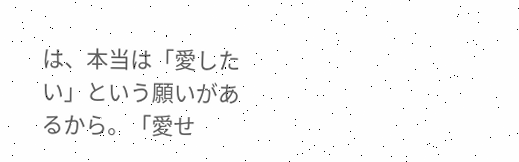は、本当は「愛したい」という願いがあるから。「愛せ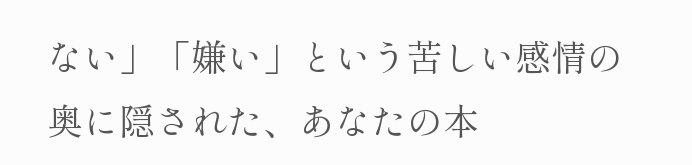ない」「嫌い」という苦しい感情の奥に隠された、あなたの本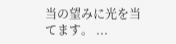当の望みに光を当てます。 ...